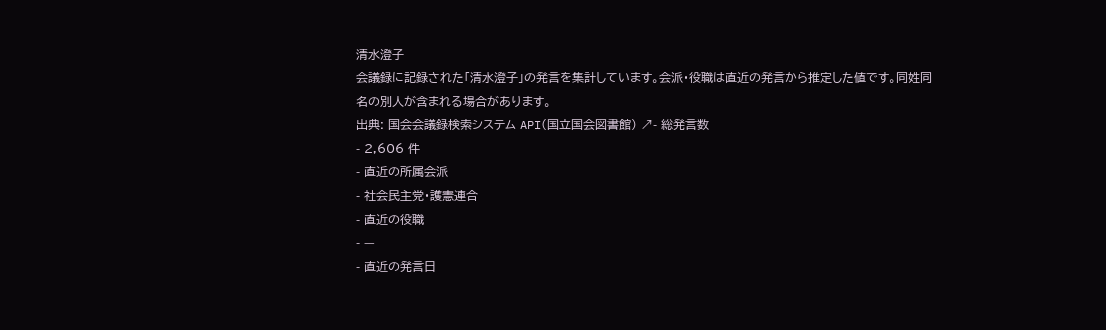清水澄子
会議録に記録された「清水澄子」の発言を集計しています。会派・役職は直近の発言から推定した値です。同姓同名の別人が含まれる場合があります。
出典: 国会会議録検索システム API(国立国会図書館) ↗- 総発言数
- 2,606 件
- 直近の所属会派
- 社会民主党・護憲連合
- 直近の役職
- —
- 直近の発言日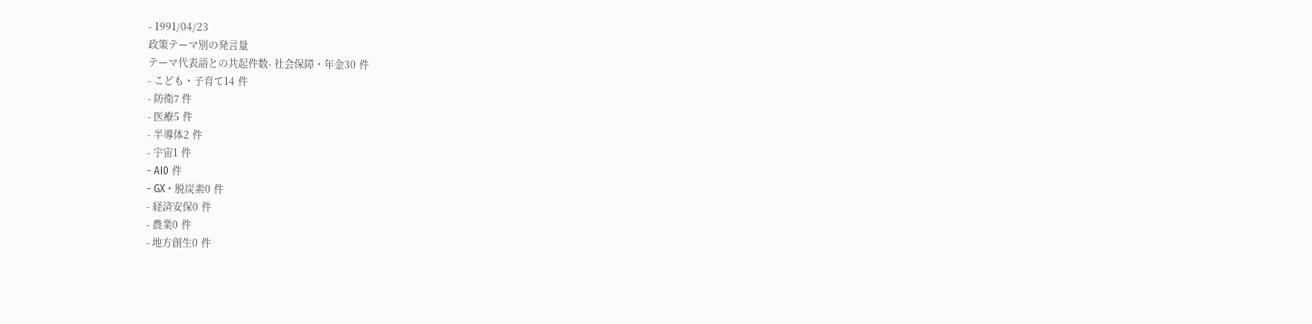- 1991/04/23
政策テーマ別の発言量
テーマ代表語との共起件数- 社会保障・年金30 件
- こども・子育て14 件
- 防衛7 件
- 医療5 件
- 半導体2 件
- 宇宙1 件
- AI0 件
- GX・脱炭素0 件
- 経済安保0 件
- 農業0 件
- 地方創生0 件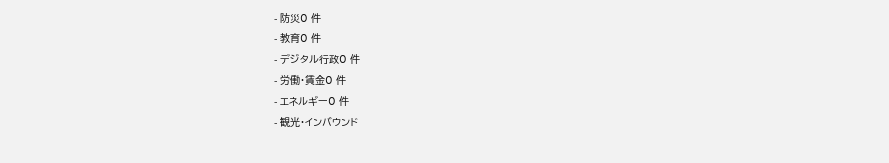- 防災0 件
- 教育0 件
- デジタル行政0 件
- 労働・賃金0 件
- エネルギー0 件
- 観光・インバウンド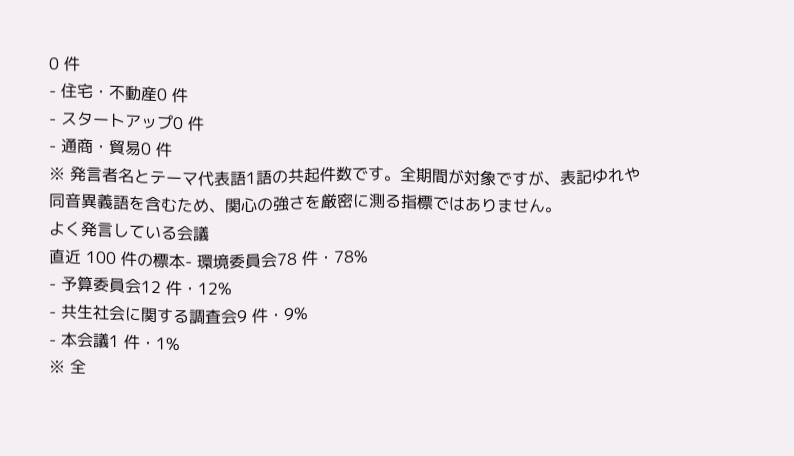0 件
- 住宅・不動産0 件
- スタートアップ0 件
- 通商・貿易0 件
※ 発言者名とテーマ代表語1語の共起件数です。全期間が対象ですが、表記ゆれや 同音異義語を含むため、関心の強さを厳密に測る指標ではありません。
よく発言している会議
直近 100 件の標本- 環境委員会78 件・78%
- 予算委員会12 件・12%
- 共生社会に関する調査会9 件・9%
- 本会議1 件・1%
※ 全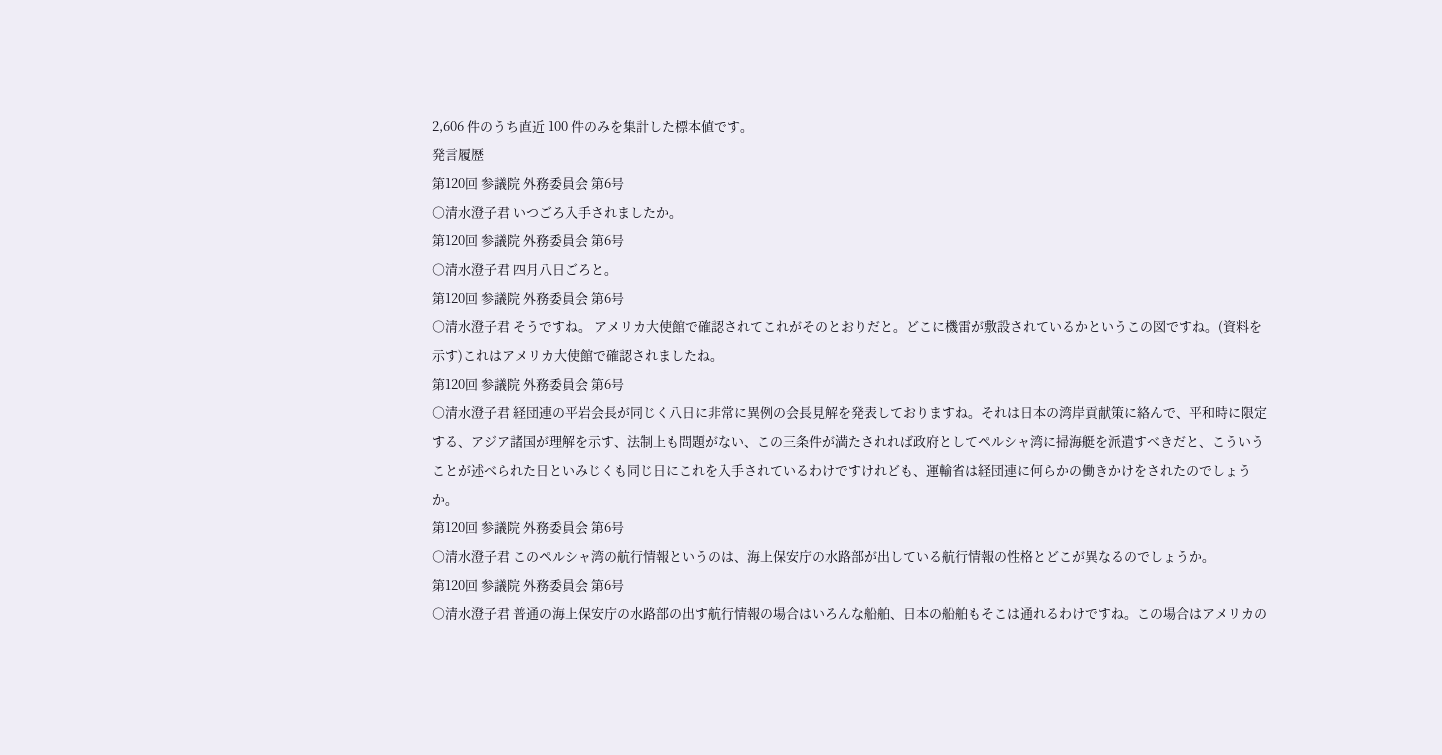2,606 件のうち直近 100 件のみを集計した標本値です。
発言履歴
第120回 参議院 外務委員会 第6号
○清水澄子君 いつごろ入手されましたか。
第120回 参議院 外務委員会 第6号
○清水澄子君 四月八日ごろと。
第120回 参議院 外務委員会 第6号
○清水澄子君 そうですね。 アメリカ大使館で確認されてこれがそのとおりだと。どこに機雷が敷設されているかというこの図ですね。(資料を示す)これはアメリカ大使館で確認されましたね。
第120回 参議院 外務委員会 第6号
○清水澄子君 経団連の平岩会長が同じく八日に非常に異例の会長見解を発表しておりますね。それは日本の湾岸貢献策に絡んで、平和時に限定する、アジア諸国が理解を示す、法制上も問題がない、この三条件が満たされれば政府としてペルシャ湾に掃海艇を派遣すべきだと、こういうことが述べられた日といみじくも同じ日にこれを入手されているわけですけれども、運輸省は経団連に何らかの働きかけをされたのでしょうか。
第120回 参議院 外務委員会 第6号
○清水澄子君 このペルシャ湾の航行情報というのは、海上保安庁の水路部が出している航行情報の性格とどこが異なるのでしょうか。
第120回 参議院 外務委員会 第6号
○清水澄子君 普通の海上保安庁の水路部の出す航行情報の場合はいろんな船舶、日本の船舶もそこは通れるわけですね。この場合はアメリカの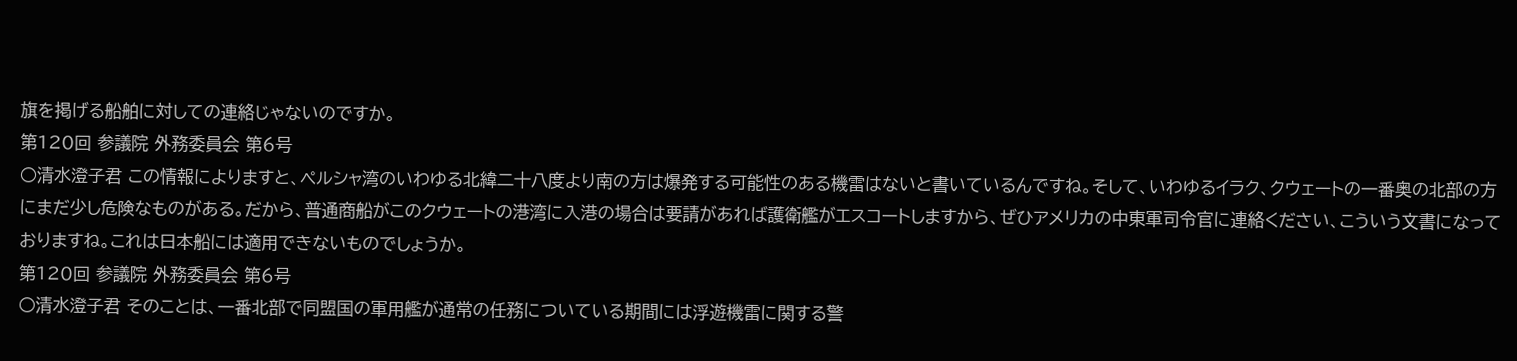旗を掲げる船舶に対しての連絡じゃないのですか。
第120回 参議院 外務委員会 第6号
○清水澄子君 この情報によりますと、ペルシャ湾のいわゆる北緯二十八度より南の方は爆発する可能性のある機雷はないと書いているんですね。そして、いわゆるイラク、クウェートの一番奥の北部の方にまだ少し危険なものがある。だから、普通商船がこのクウェートの港湾に入港の場合は要請があれば護衛艦がエスコートしますから、ぜひアメリカの中東軍司令官に連絡ください、こういう文書になっておりますね。これは日本船には適用できないものでしょうか。
第120回 参議院 外務委員会 第6号
○清水澄子君 そのことは、一番北部で同盟国の軍用艦が通常の任務についている期間には浮遊機雷に関する警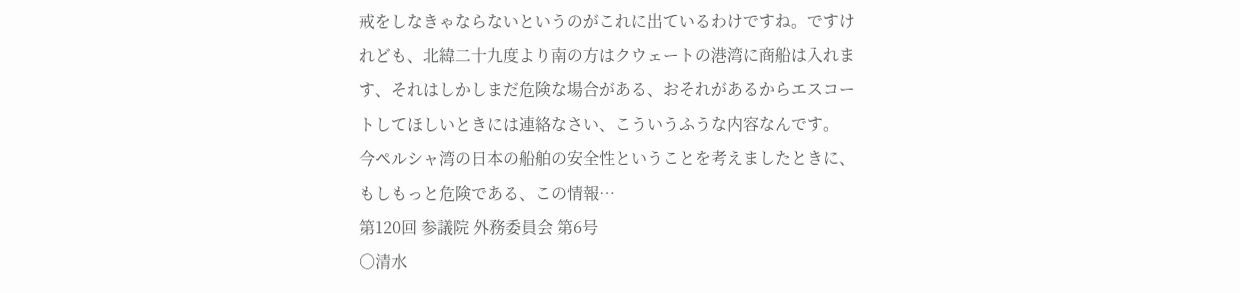戒をしなきゃならないというのがこれに出ているわけですね。ですけれども、北緯二十九度より南の方はクウェートの港湾に商船は入れます、それはしかしまだ危険な場合がある、おそれがあるからエスコートしてほしいときには連絡なさい、こういうふうな内容なんです。 今ペルシャ湾の日本の船舶の安全性ということを考えましたときに、もしもっと危険である、この情報…
第120回 参議院 外務委員会 第6号
○清水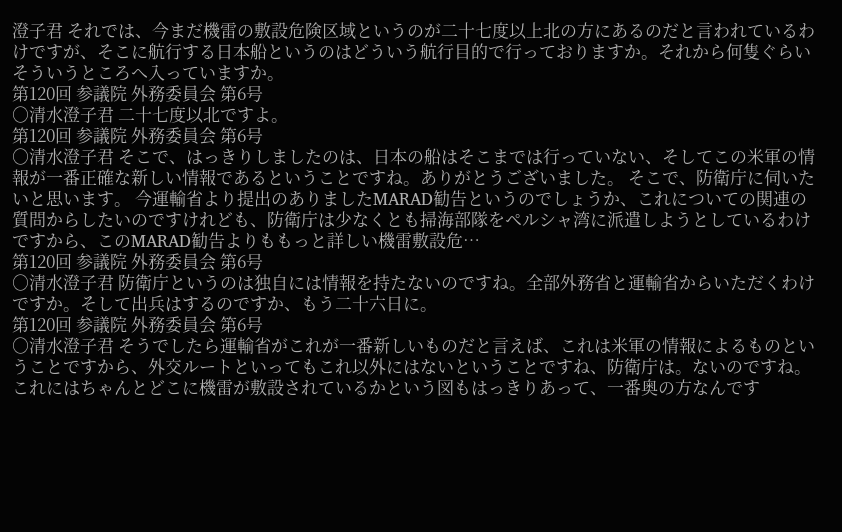澄子君 それでは、今まだ機雷の敷設危険区域というのが二十七度以上北の方にあるのだと言われているわけですが、そこに航行する日本船というのはどういう航行目的で行っておりますか。それから何隻ぐらいそういうところへ入っていますか。
第120回 参議院 外務委員会 第6号
○清水澄子君 二十七度以北ですよ。
第120回 参議院 外務委員会 第6号
○清水澄子君 そこで、はっきりしましたのは、日本の船はそこまでは行っていない、そしてこの米軍の情報が一番正確な新しい情報であるということですね。ありがとうございました。 そこで、防衛庁に伺いたいと思います。 今運輸省より提出のありましたMARAD勧告というのでしょうか、これについての関連の質問からしたいのですけれども、防衛庁は少なくとも掃海部隊をペルシャ湾に派遣しようとしているわけですから、このMARAD勧告よりももっと詳しい機雷敷設危…
第120回 参議院 外務委員会 第6号
○清水澄子君 防衛庁というのは独自には情報を持たないのですね。全部外務省と運輸省からいただくわけですか。そして出兵はするのですか、もう二十六日に。
第120回 参議院 外務委員会 第6号
○清水澄子君 そうでしたら運輸省がこれが一番新しいものだと言えば、これは米軍の情報によるものということですから、外交ルートといってもこれ以外にはないということですね、防衛庁は。ないのですね。 これにはちゃんとどこに機雷が敷設されているかという図もはっきりあって、一番奥の方なんです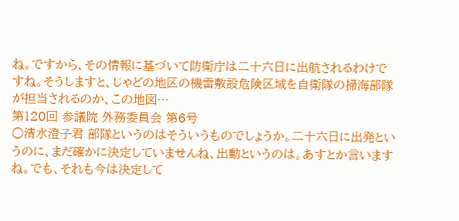ね。ですから、その情報に基づいて防衛庁は二十六日に出航されるわけですね。そうしますと、じゃどの地区の機雷敷設危険区域を自衛隊の掃海部隊が担当されるのか、この地図…
第120回 参議院 外務委員会 第6号
○清水澄子君 部隊というのはそういうものでしょうか。二十六日に出発というのに、まだ確かに決定していませんね、出動というのは。あすとか言いますね。でも、それも今は決定して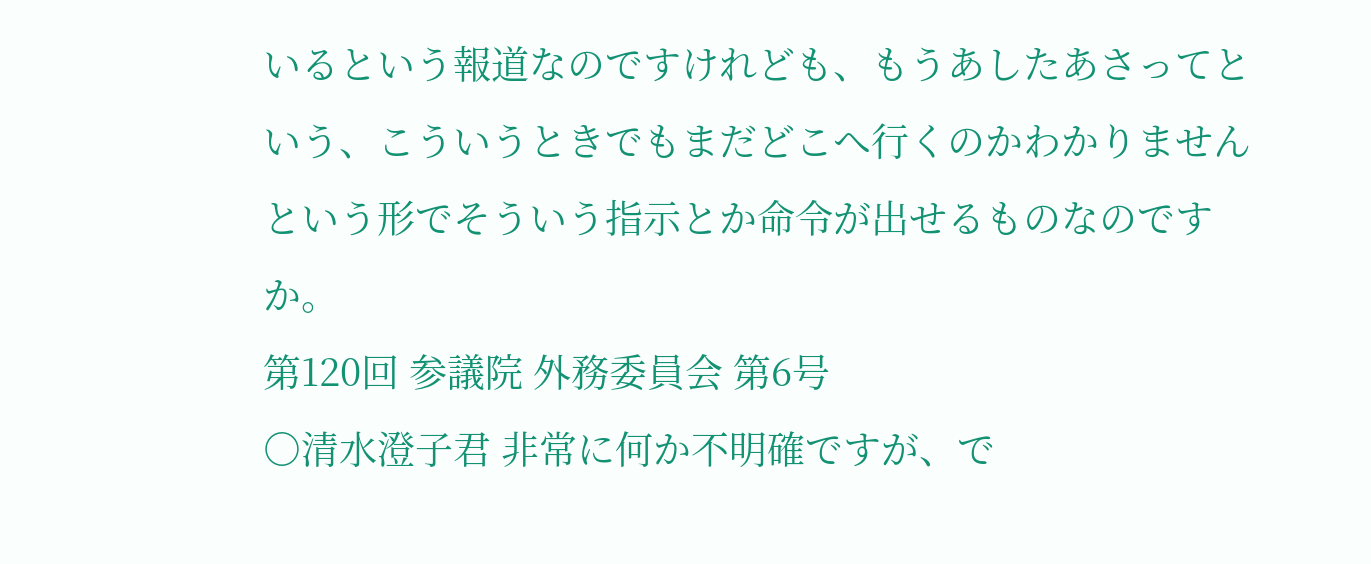いるという報道なのですけれども、もうあしたあさってという、こういうときでもまだどこへ行くのかわかりませんという形でそういう指示とか命令が出せるものなのですか。
第120回 参議院 外務委員会 第6号
○清水澄子君 非常に何か不明確ですが、で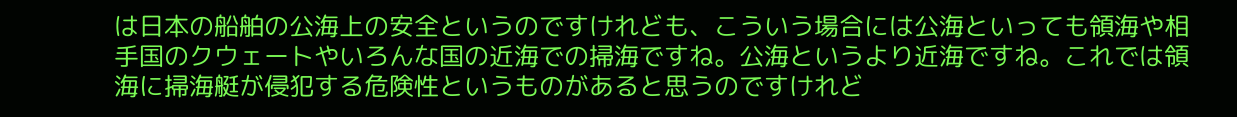は日本の船舶の公海上の安全というのですけれども、こういう場合には公海といっても領海や相手国のクウェートやいろんな国の近海での掃海ですね。公海というより近海ですね。これでは領海に掃海艇が侵犯する危険性というものがあると思うのですけれど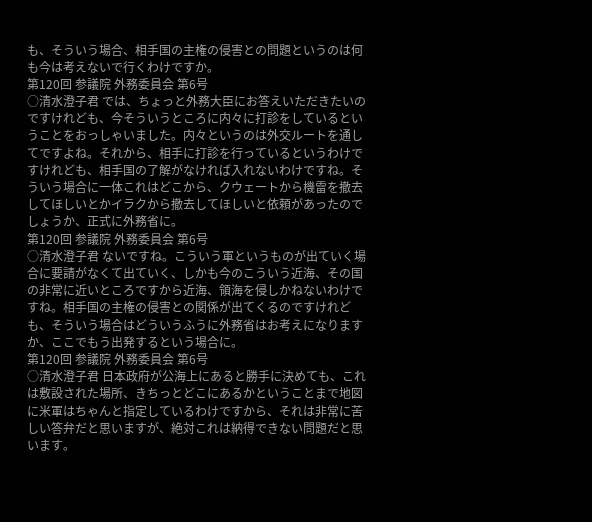も、そういう場合、相手国の主権の侵害との問題というのは何も今は考えないで行くわけですか。
第120回 参議院 外務委員会 第6号
○清水澄子君 では、ちょっと外務大臣にお答えいただきたいのですけれども、今そういうところに内々に打診をしているということをおっしゃいました。内々というのは外交ルートを通してですよね。それから、相手に打診を行っているというわけですけれども、相手国の了解がなければ入れないわけですね。そういう場合に一体これはどこから、クウェートから機雷を撤去してほしいとかイラクから撤去してほしいと依頼があったのでしょうか、正式に外務省に。
第120回 参議院 外務委員会 第6号
○清水澄子君 ないですね。こういう軍というものが出ていく場合に要請がなくて出ていく、しかも今のこういう近海、その国の非常に近いところですから近海、領海を侵しかねないわけですね。相手国の主権の侵害との関係が出てくるのですけれども、そういう場合はどういうふうに外務省はお考えになりますか、ここでもう出発するという場合に。
第120回 参議院 外務委員会 第6号
○清水澄子君 日本政府が公海上にあると勝手に決めても、これは敷設された場所、きちっとどこにあるかということまで地図に米軍はちゃんと指定しているわけですから、それは非常に苦しい答弁だと思いますが、絶対これは納得できない問題だと思います。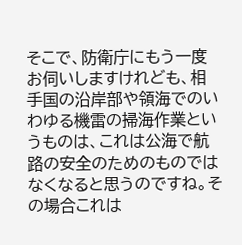そこで、防衛庁にもう一度お伺いしますけれども、相手国の沿岸部や領海でのいわゆる機雷の掃海作業というものは、これは公海で航路の安全のためのものではなくなると思うのですね。その場合これは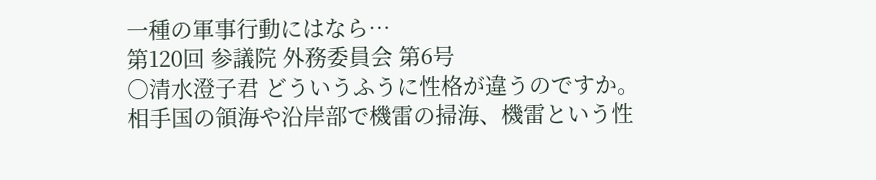一種の軍事行動にはなら…
第120回 参議院 外務委員会 第6号
○清水澄子君 どういうふうに性格が違うのですか。相手国の領海や沿岸部で機雷の掃海、機雷という性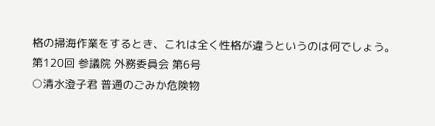格の掃海作業をするとき、これは全く性格が違うというのは何でしょう。
第120回 参議院 外務委員会 第6号
○清水澄子君 普通のごみか危険物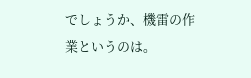でしょうか、機雷の作業というのは。